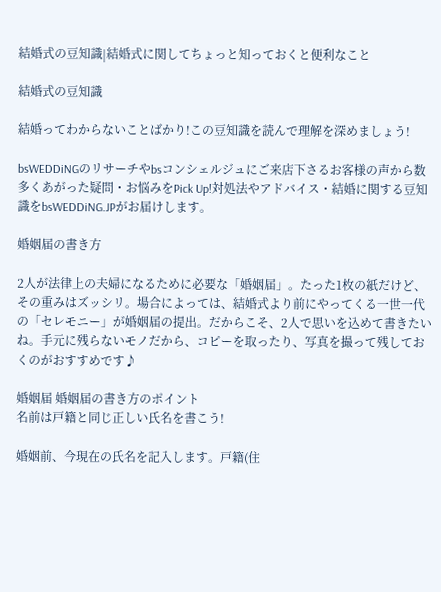結婚式の豆知識|結婚式に関してちょっと知っておくと便利なこと

結婚式の豆知識

結婚ってわからないことばかり!この豆知識を読んで理解を深めましょう!

bsWEDDiNGのリサーチやbsコンシェルジュにご来店下さるお客様の声から数多くあがった疑問・お悩みをPick Up!対処法やアドバイス・結婚に関する豆知識をbsWEDDiNG.JPがお届けします。

婚姻届の書き方

2人が法律上の夫婦になるために必要な「婚姻届」。たった1枚の紙だけど、その重みはズッシリ。場合によっては、結婚式より前にやってくる一世一代の「セレモニー」が婚姻届の提出。だからこそ、2人で思いを込めて書きたいね。手元に残らないモノだから、コピーを取ったり、写真を撮って残しておくのがおすすめです♪

婚姻届 婚姻届の書き方のポイント
名前は戸籍と同じ正しい氏名を書こう!

婚姻前、今現在の氏名を記入します。戸籍(住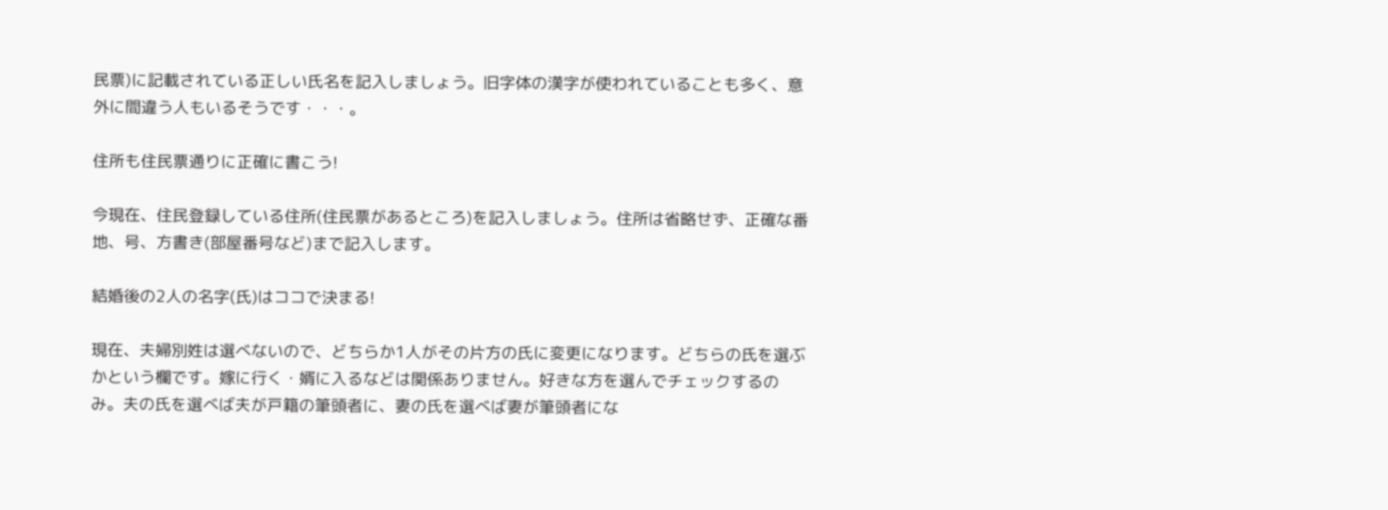民票)に記載されている正しい氏名を記入しましょう。旧字体の漢字が使われていることも多く、意外に間違う人もいるそうです・・・。

住所も住民票通りに正確に書こう!

今現在、住民登録している住所(住民票があるところ)を記入しましょう。住所は省略せず、正確な番地、号、方書き(部屋番号など)まで記入します。

結婚後の2人の名字(氏)はココで決まる!

現在、夫婦別姓は選べないので、どちらか1人がその片方の氏に変更になります。どちらの氏を選ぶかという欄です。嫁に行く・婿に入るなどは関係ありません。好きな方を選んでチェックするのみ。夫の氏を選べば夫が戸籍の筆頭者に、妻の氏を選べば妻が筆頭者にな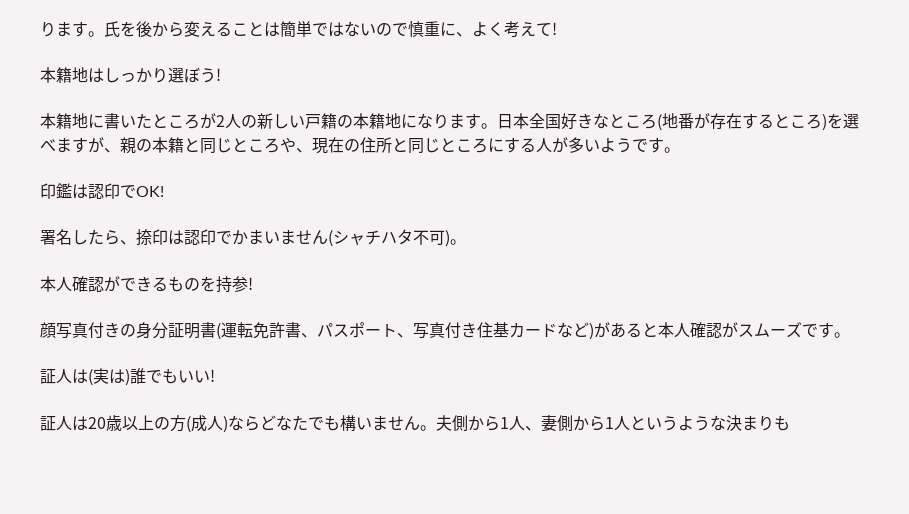ります。氏を後から変えることは簡単ではないので慎重に、よく考えて!

本籍地はしっかり選ぼう!

本籍地に書いたところが2人の新しい戸籍の本籍地になります。日本全国好きなところ(地番が存在するところ)を選べますが、親の本籍と同じところや、現在の住所と同じところにする人が多いようです。

印鑑は認印でOK!

署名したら、捺印は認印でかまいません(シャチハタ不可)。

本人確認ができるものを持参!

顔写真付きの身分証明書(運転免許書、パスポート、写真付き住基カードなど)があると本人確認がスムーズです。

証人は(実は)誰でもいい!

証人は20歳以上の方(成人)ならどなたでも構いません。夫側から1人、妻側から1人というような決まりも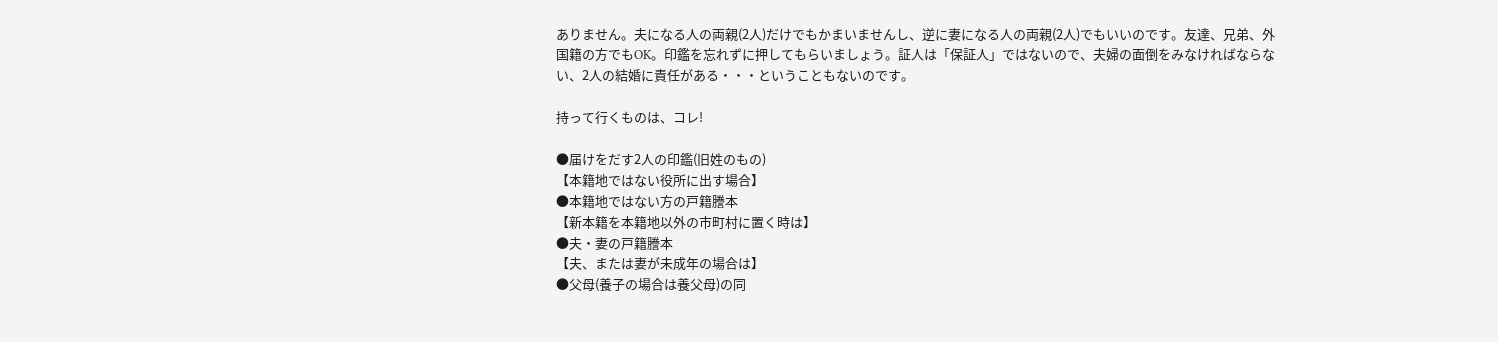ありません。夫になる人の両親(2人)だけでもかまいませんし、逆に妻になる人の両親(2人)でもいいのです。友達、兄弟、外国籍の方でもOK。印鑑を忘れずに押してもらいましょう。証人は「保証人」ではないので、夫婦の面倒をみなければならない、2人の結婚に責任がある・・・ということもないのです。

持って行くものは、コレ!

●届けをだす2人の印鑑(旧姓のもの)
【本籍地ではない役所に出す場合】
●本籍地ではない方の戸籍謄本
【新本籍を本籍地以外の市町村に置く時は】
●夫・妻の戸籍謄本
【夫、または妻が未成年の場合は】
●父母(養子の場合は養父母)の同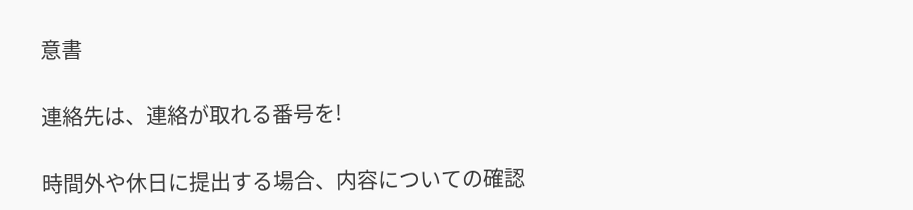意書

連絡先は、連絡が取れる番号を!

時間外や休日に提出する場合、内容についての確認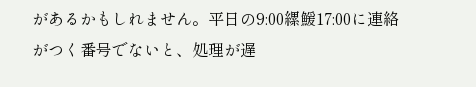があるかもしれません。平日の9:00縲鰀17:00に連絡がつく番号でないと、処理が遅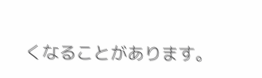くなることがあります。